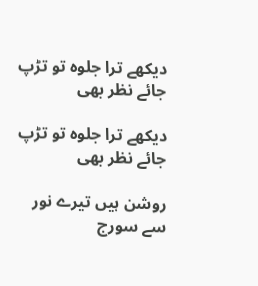دیکھے ترا جلوہ تو تڑپ جائے نظر بھی

دیکھے ترا جلوہ تو تڑپ جائے نظر بھی

روشن ہیں تیرے نور سے سورج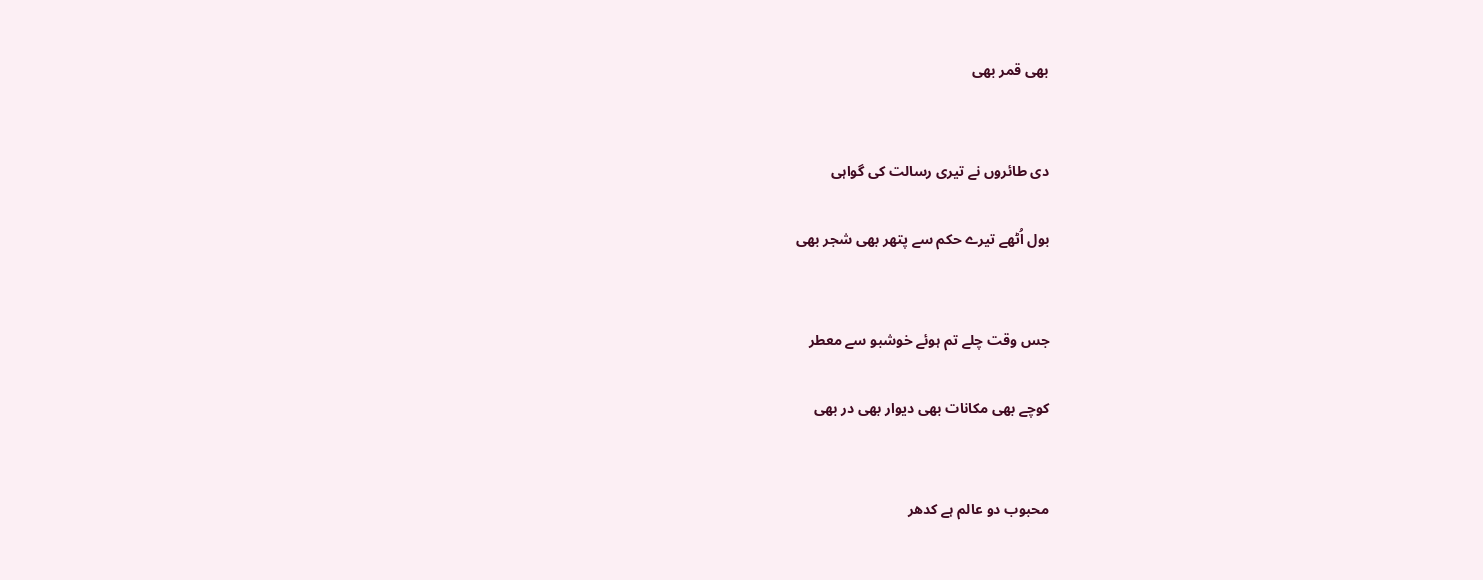بھی قمر بھی


دی طائروں نے تیری رسالت کی گواہی

بول اُٹھے تیرے حکم سے پتھر بھی شجر بھی


جس وقت چلے تم ہوئے خوشبو سے معطر

کوچے بھی مکانات بھی دیوار بھی در بھی


محبوب دو عالم ہے کدھر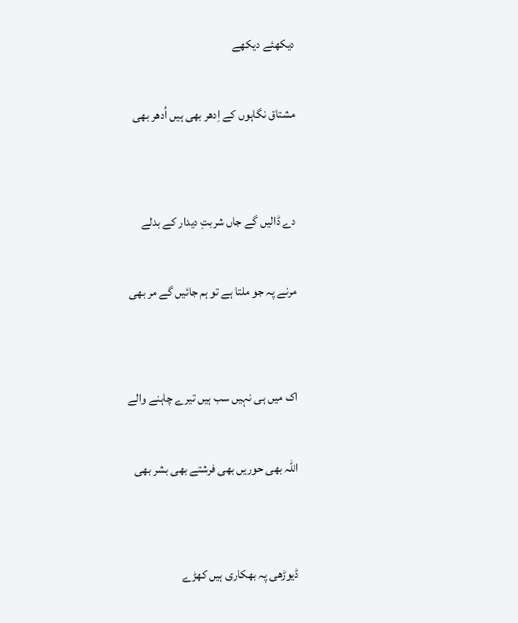دیکھئے دیکھے

مشتاق نگاہوں کے اِدھر بھی ہیں اُدھر بھی


دے ڈالیں گے جاں شربتِ دیدار کے بدلے

مرنے پہ جو ملتا ہے تو ہم جائیں گے مر بھی


اک میں ہی نہیں سب ہیں تیرے چاہنے والے

اللہ بھی حوریں بھی فرشتے بھی بشر بھی


ڈیوڑھی پہ بھکاری ہیں کھڑے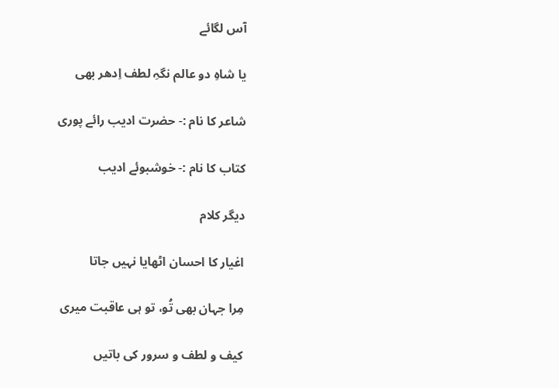آس لگائے

یا شاہِ دو عالم نگہِ لطف اِدھر بھی

شاعر کا نام :- حضرت ادیب رائے پوری

کتاب کا نام :- خوشبوئے ادیب

دیگر کلام

اغیار کا احسان اٹھایا نہیں جاتا

مِرا جہان بھی تُو، تو ہی عاقبت میری

کیف و لطف و سرور کی باتیں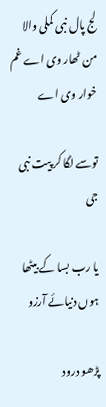لج پال نبی کملی والا من ٹھار وی اے غم خوار وی اے

توسے لگا کر پیت نبی جی

یا رب بسا کے بیٹھا ہوں دنیائے آرزو

پڑھو درود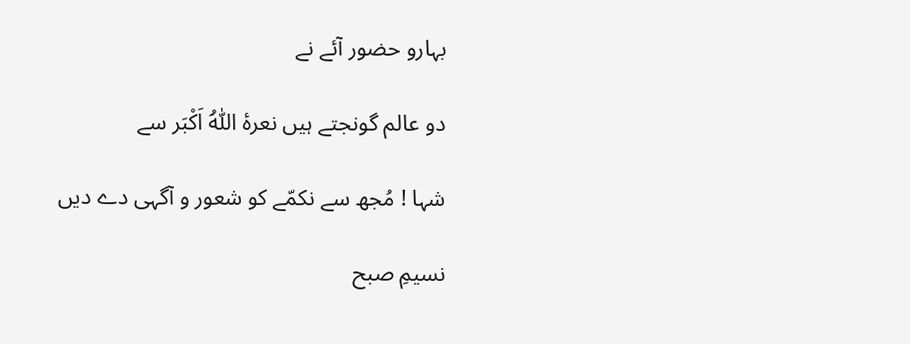بہارو حضور آئے نے

دو عالم گونجتے ہیں نعرۂ اَللّٰہُ اَکْبَر سے

شہا ! مُجھ سے نکمّے کو شعور و آگہی دے دیں

نسیمِ صبح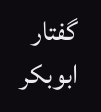گفتار ابوبکر